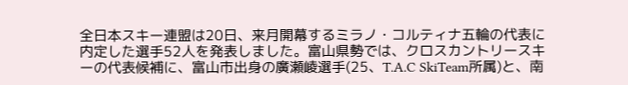全日本スキー連盟は20日、来月開幕するミラノ・コルティナ五輪の代表に内定した選手52人を発表しました。富山県勢では、クロスカントリースキーの代表候補に、富山市出身の廣瀬崚選手(25、T.A.C SkiTeam所属)と、南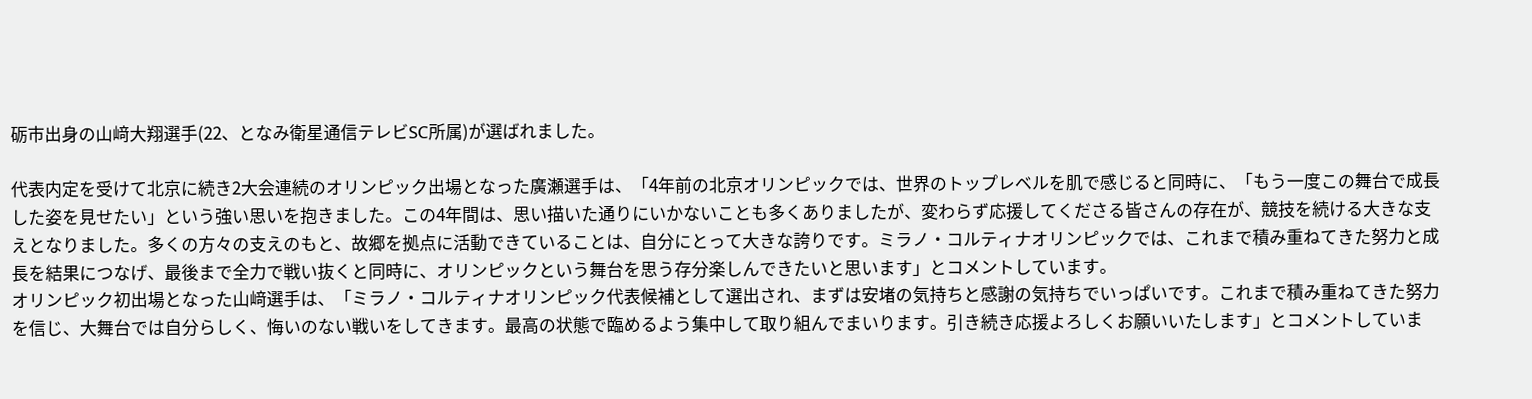砺市出身の山﨑大翔選手(22、となみ衛星通信テレビSC所属)が選ばれました。

代表内定を受けて北京に続き2大会連続のオリンピック出場となった廣瀬選手は、「4年前の北京オリンピックでは、世界のトップレベルを肌で感じると同時に、「もう一度この舞台で成長した姿を見せたい」という強い思いを抱きました。この4年間は、思い描いた通りにいかないことも多くありましたが、変わらず応援してくださる皆さんの存在が、競技を続ける大きな支えとなりました。多くの方々の支えのもと、故郷を拠点に活動できていることは、自分にとって大きな誇りです。ミラノ・コルティナオリンピックでは、これまで積み重ねてきた努力と成長を結果につなげ、最後まで全力で戦い抜くと同時に、オリンピックという舞台を思う存分楽しんできたいと思います」とコメントしています。
オリンピック初出場となった山﨑選手は、「ミラノ・コルティナオリンピック代表候補として選出され、まずは安堵の気持ちと感謝の気持ちでいっぱいです。これまで積み重ねてきた努力を信じ、大舞台では自分らしく、悔いのない戦いをしてきます。最高の状態で臨めるよう集中して取り組んでまいります。引き続き応援よろしくお願いいたします」とコメントしていま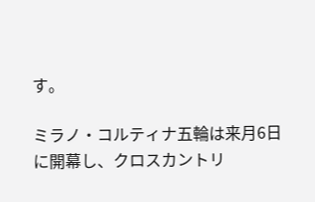す。

ミラノ・コルティナ五輪は来月6日に開幕し、クロスカントリ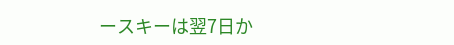ースキーは翌7日か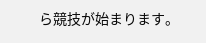ら競技が始まります。